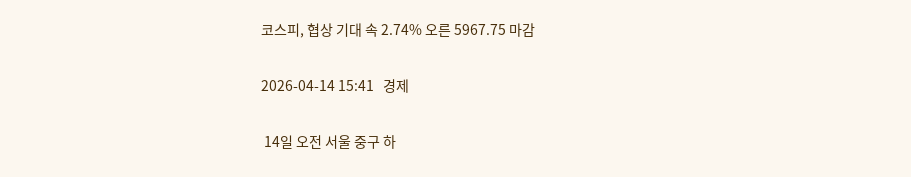코스피, 협상 기대 속 2.74% 오른 5967.75 마감

2026-04-14 15:41   경제

 14일 오전 서울 중구 하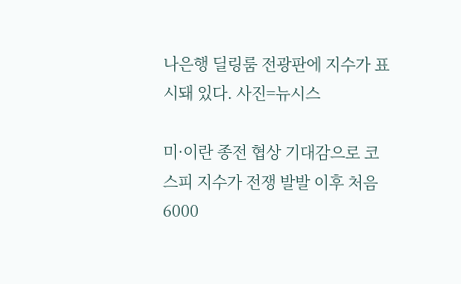나은행 딜링룸 전광판에 지수가 표시돼 있다. 사진=뉴시스

미·이란 종전 협상 기대감으로 코스피 지수가 전쟁 발발 이후 처음 6000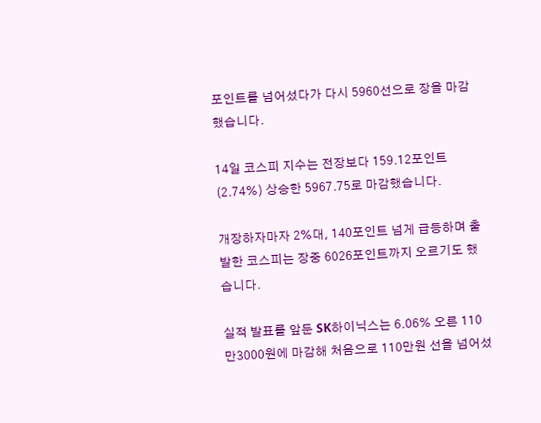포인트를 넘어섰다가 다시 5960선으로 장을 마감했습니다.

14일 코스피 지수는 전장보다 159.12포인트(2.74%) 상승한 5967.75로 마감했습니다.

개장하자마자 2%대, 140포인트 넘게 급등하며 출발한 코스피는 장중 6026포인트까지 오르기도 했습니다.

실적 발표를 앞둔 SK하이닉스는 6.06% 오른 110만3000원에 마감해 처음으로 110만원 선을 넘어섰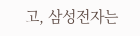고, 삼성전자는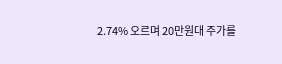2.74% 오르며 20만원대 주가를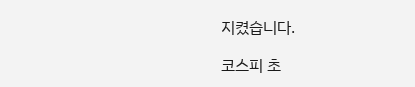지켰습니다.

코스피 초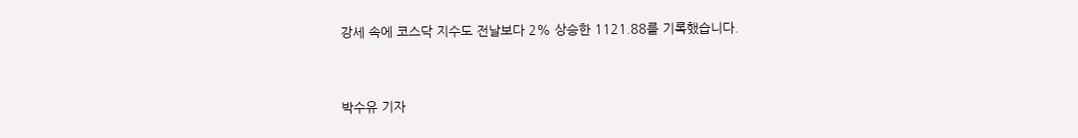강세 속에 코스닥 지수도 전날보다 2% 상승한 1121.88를 기록했습니다.


박수유 기자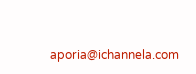aporia@ichannela.com